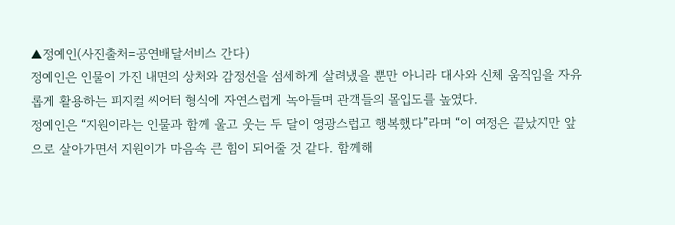▲정예인(사진출처=공연배달서비스 간다)
정예인은 인물이 가진 내면의 상처와 감정선을 섬세하게 살려냈을 뿐만 아니라 대사와 신체 움직임을 자유롭게 활용하는 피지컬 씨어터 형식에 자연스럽게 녹아들며 관객들의 몰입도를 높였다.
정예인은 “지원이라는 인물과 함께 울고 웃는 두 달이 영광스럽고 행복했다”라며 “이 여정은 끝났지만 앞으로 살아가면서 지원이가 마음속 큰 힘이 되어줄 것 같다. 함께해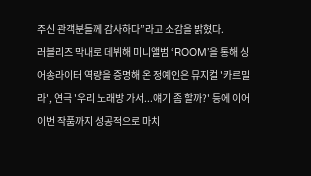주신 관객분들께 감사하다”라고 소감을 밝혔다.
러블리즈 막내로 데뷔해 미니앨범 ‘ROOM’을 통해 싱어송라이터 역량을 증명해 온 정예인은 뮤지컬 '카르밀라', 연극 '우리 노래방 가서...얘기 좀 할까?' 등에 이어 이번 작품까지 성공적으로 마치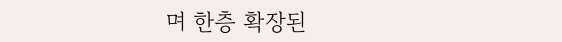며 한층 확장된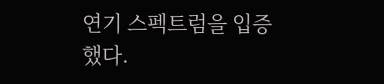연기 스펙트럼을 입증했다.